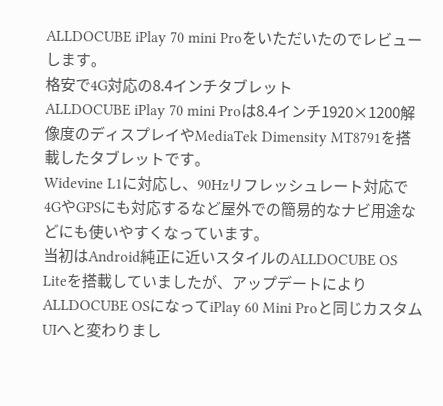ALLDOCUBE iPlay 70 mini Proをいただいたのでレビューします。
格安で4G対応の8.4インチタブレット
ALLDOCUBE iPlay 70 mini Proは8.4インチ1920×1200解像度のディスプレイやMediaTek Dimensity MT8791を搭載したタブレットです。
Widevine L1に対応し、90Hzリフレッシュレート対応で4GやGPSにも対応するなど屋外での簡易的なナビ用途などにも使いやすくなっています。
当初はAndroid純正に近いスタイルのALLDOCUBE OS Liteを搭載していましたが、アップデートによりALLDOCUBE OSになってiPlay 60 Mini Proと同じカスタムUIへと変わりまし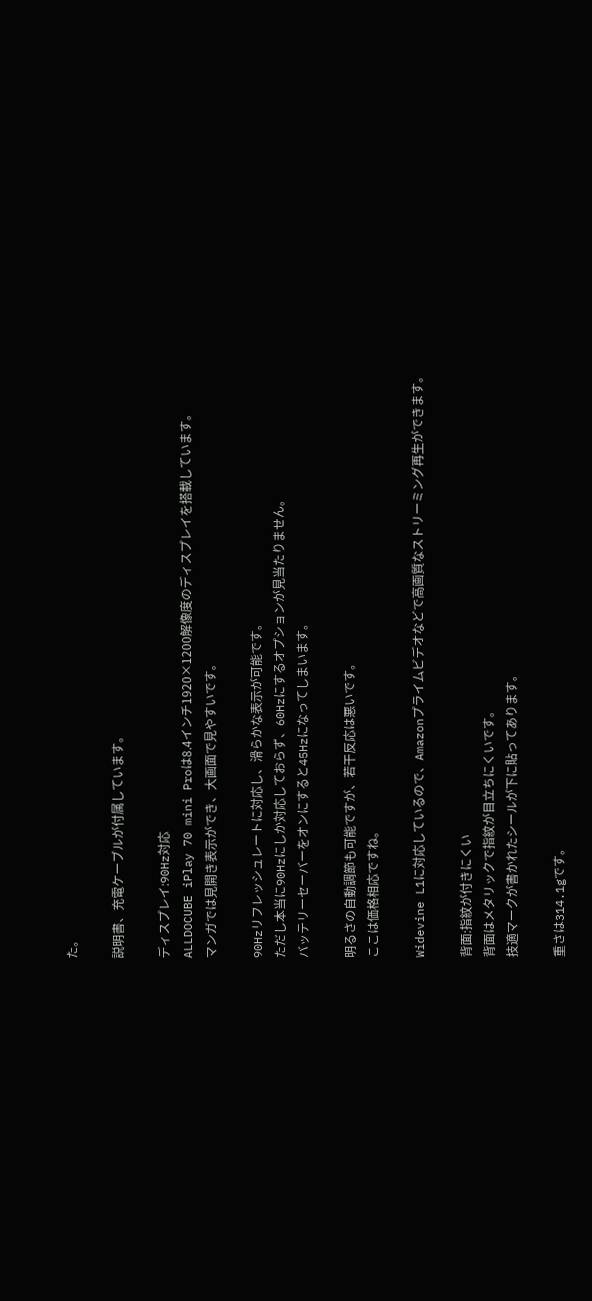た。

説明書、充電ケーブルが付属しています。

ディスプレイ:90Hz対応
ALLDOCUBE iPlay 70 mini Proは8.4インチ1920×1200解像度のディスプレイを搭載しています。
マンガでは見開き表示ができ、大画面で見やすいです。

90Hzリフレッシュレートに対応し、滑らかな表示が可能です。
ただし本当に90Hzにしか対応しておらず、60Hzにするオプションが見当たりません。
バッテリーセーバーをオンにすると45Hzになってしまいます。

明るさの自動調節も可能ですが、若干反応は悪いです。
ここは価格相応ですね。

Widevine L1に対応しているので、Amazonプライムビデオなどで高画質なストリーミング再生ができます。

背面:指紋が付きにくい
背面はメタリックで指紋が目立ちにくいです。
技適マークが書かれたシールが下に貼ってあります。

重さは314.1gです。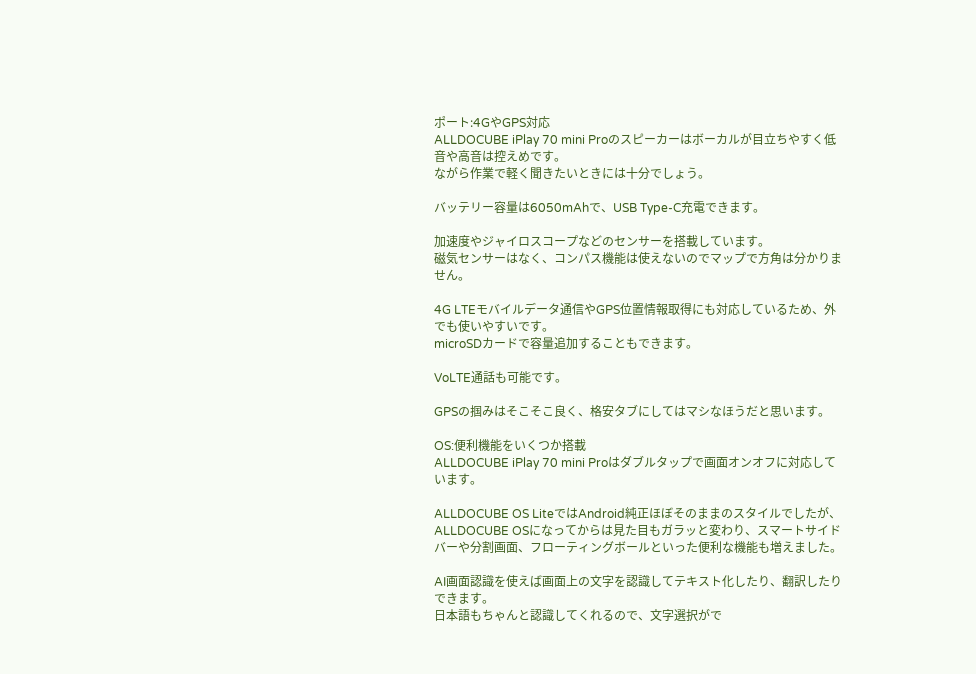ポート:4GやGPS対応
ALLDOCUBE iPlay 70 mini Proのスピーカーはボーカルが目立ちやすく低音や高音は控えめです。
ながら作業で軽く聞きたいときには十分でしょう。

バッテリー容量は6050mAhで、USB Type-C充電できます。

加速度やジャイロスコープなどのセンサーを搭載しています。
磁気センサーはなく、コンパス機能は使えないのでマップで方角は分かりません。

4G LTEモバイルデータ通信やGPS位置情報取得にも対応しているため、外でも使いやすいです。
microSDカードで容量追加することもできます。

VoLTE通話も可能です。

GPSの掴みはそこそこ良く、格安タブにしてはマシなほうだと思います。

OS:便利機能をいくつか搭載
ALLDOCUBE iPlay 70 mini Proはダブルタップで画面オンオフに対応しています。

ALLDOCUBE OS LiteではAndroid純正ほぼそのままのスタイルでしたが、ALLDOCUBE OSになってからは見た目もガラッと変わり、スマートサイドバーや分割画面、フローティングボールといった便利な機能も増えました。

AI画面認識を使えば画面上の文字を認識してテキスト化したり、翻訳したりできます。
日本語もちゃんと認識してくれるので、文字選択がで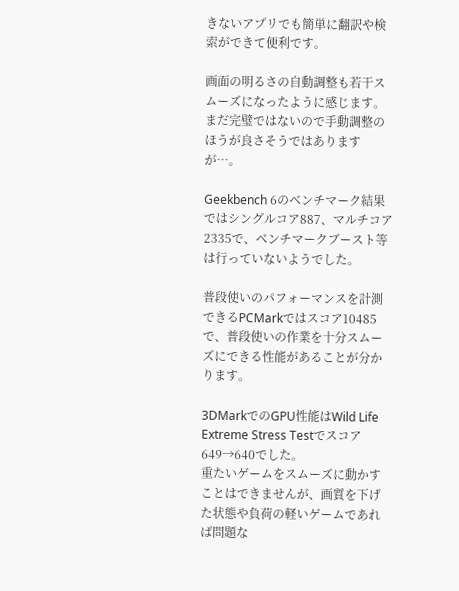きないアプリでも簡単に翻訳や検索ができて便利です。

画面の明るさの自動調整も若干スムーズになったように感じます。
まだ完璧ではないので手動調整のほうが良さそうではありますが…。

Geekbench 6のベンチマーク結果ではシングルコア887、マルチコア2335で、ベンチマークブースト等は行っていないようでした。

普段使いのパフォーマンスを計測できるPCMarkではスコア10485で、普段使いの作業を十分スムーズにできる性能があることが分かります。

3DMarkでのGPU性能はWild Life Extreme Stress Testでスコア649→640でした。
重たいゲームをスムーズに動かすことはできませんが、画質を下げた状態や負荷の軽いゲームであれば問題な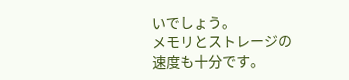いでしょう。
メモリとストレージの速度も十分です。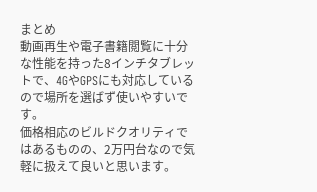まとめ
動画再生や電子書籍閲覧に十分な性能を持った8インチタブレットで、4GやGPSにも対応しているので場所を選ばず使いやすいです。
価格相応のビルドクオリティではあるものの、2万円台なので気軽に扱えて良いと思います。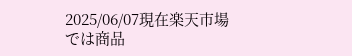2025/06/07現在楽天市場では商品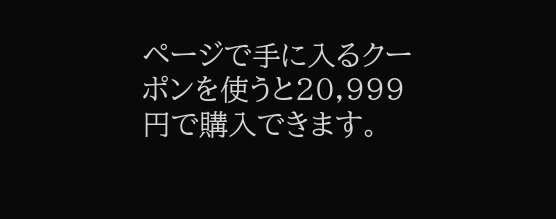ページで手に入るクーポンを使うと20,999円で購入できます。